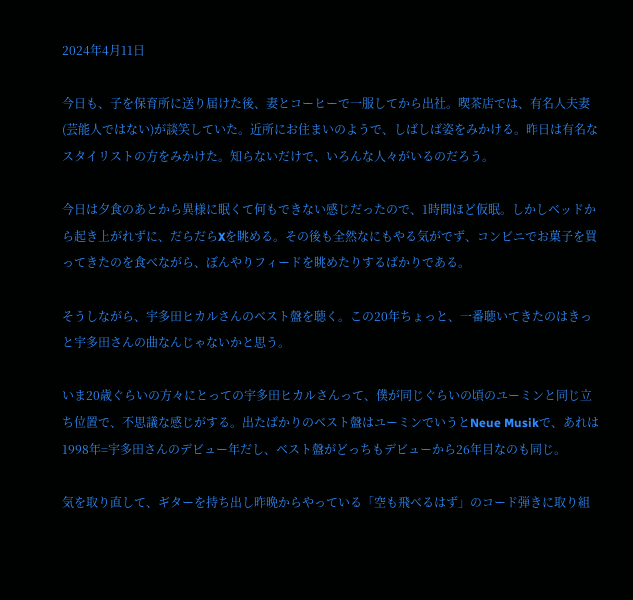2024年4月11日

今日も、子を保育所に送り届けた後、妻とコーヒーで一服してから出社。喫茶店では、有名人夫妻(芸能人ではない)が談笑していた。近所にお住まいのようで、しばしば姿をみかける。昨日は有名なスタイリストの方をみかけた。知らないだけで、いろんな人々がいるのだろう。

今日は夕食のあとから異様に眠くて何もできない感じだったので、1時間ほど仮眠。しかしベッドから起き上がれずに、だらだらXを眺める。その後も全然なにもやる気がでず、コンビニでお菓子を買ってきたのを食べながら、ぼんやりフィードを眺めたりするばかりである。

そうしながら、宇多田ヒカルさんのベスト盤を聴く。この20年ちょっと、一番聴いてきたのはきっと宇多田さんの曲なんじゃないかと思う。

いま20歳ぐらいの方々にとっての宇多田ヒカルさんって、僕が同じぐらいの頃のユーミンと同じ立ち位置で、不思議な感じがする。出たばかりのベスト盤はユーミンでいうとNeue Musikで、あれは1998年=宇多田さんのデビュー年だし、ベスト盤がどっちもデビューから26年目なのも同じ。

気を取り直して、ギターを持ち出し昨晩からやっている「空も飛べるはず」のコード弾きに取り組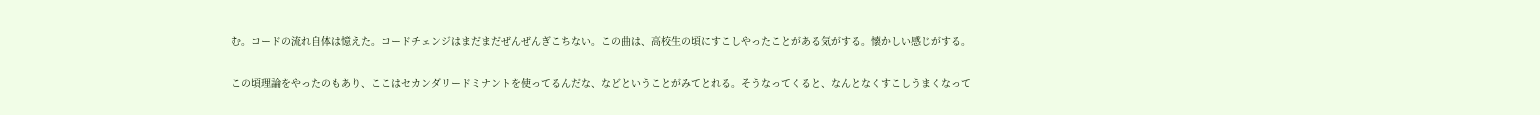む。コードの流れ自体は憶えた。コードチェンジはまだまだぜんぜんぎこちない。この曲は、高校生の頃にすこしやったことがある気がする。懐かしい感じがする。

この頃理論をやったのもあり、ここはセカンダリードミナントを使ってるんだな、などということがみてとれる。そうなってくると、なんとなくすこしうまくなって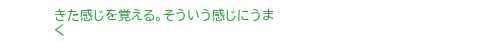きた感じを覚える。そういう感じにうまく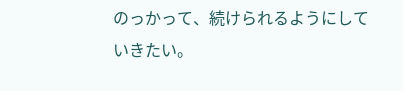のっかって、続けられるようにしていきたい。